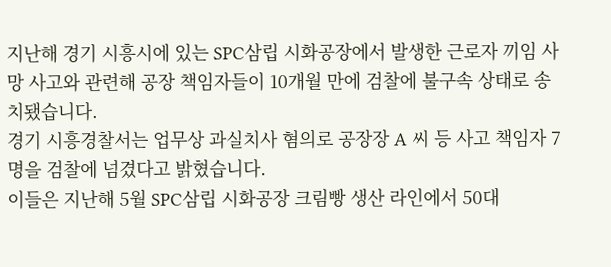지난해 경기 시흥시에 있는 SPC삼립 시화공장에서 발생한 근로자 끼임 사망 사고와 관련해 공장 책임자들이 10개월 만에 검찰에 불구속 상태로 송치됐습니다.
경기 시흥경찰서는 업무상 과실치사 혐의로 공장장 A 씨 등 사고 책임자 7명을 검찰에 넘겼다고 밝혔습니다.
이들은 지난해 5월 SPC삼립 시화공장 크림빵 생산 라인에서 50대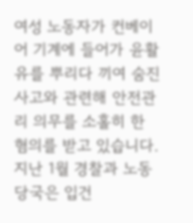여성 노동자가 컨베이어 기계에 들어가 윤활유를 뿌리다 끼여 숨진 사고와 관련해 안전관리 의무를 소홀히 한 혐의를 받고 있습니다.
지난 1월 경찰과 노동 당국은 입건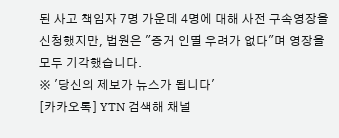된 사고 책임자 7명 가운데 4명에 대해 사전 구속영장을 신청했지만, 법원은 "증거 인멸 우려가 없다"며 영장을 모두 기각했습니다.
※ '당신의 제보가 뉴스가 됩니다'
[카카오톡] YTN 검색해 채널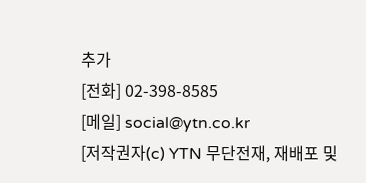추가
[전화] 02-398-8585
[메일] social@ytn.co.kr
[저작권자(c) YTN 무단전재, 재배포 및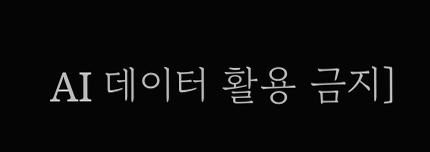AI 데이터 활용 금지]